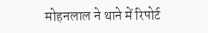मोहनलाल ने थाने में रिपोर्ट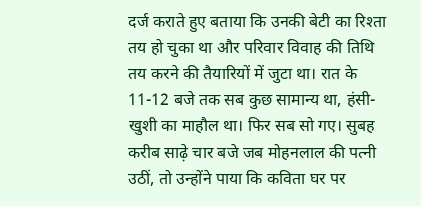दर्ज कराते हुए बताया कि उनकी बेटी का रिश्ता तय हो चुका था और परिवार विवाह की तिथि तय करने की तैयारियों में जुटा था। रात के 11-12 बजे तक सब कुछ सामान्य था, हंसी-खुशी का माहौल था। फिर सब सो गए। सुबह करीब साढ़े चार बजे जब मोहनलाल की पत्नी उठीं, तो उन्होंने पाया कि कविता घर पर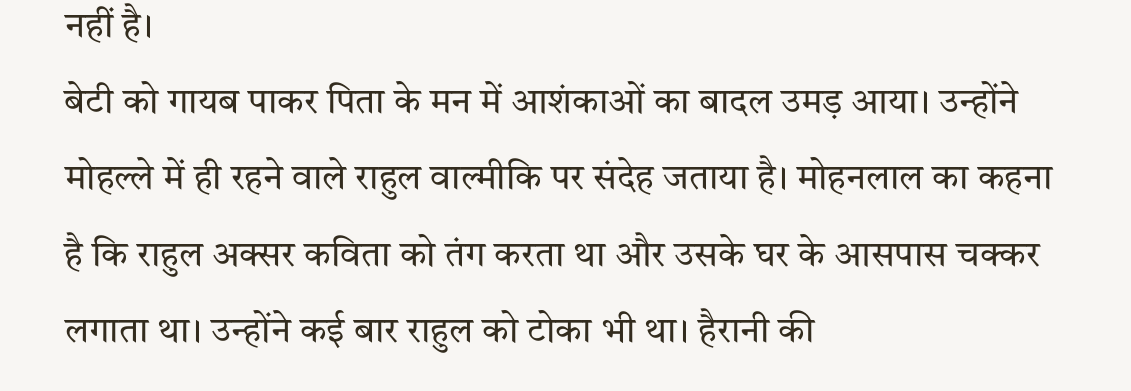नहीं है।
बेटी को गायब पाकर पिता के मन में आशंकाओं का बादल उमड़ आया। उन्होंने मोहल्ले में ही रहने वाले राहुल वाल्मीकि पर संदेह जताया है। मोहनलाल का कहना है कि राहुल अक्सर कविता को तंग करता था और उसके घर के आसपास चक्कर लगाता था। उन्होंने कई बार राहुल को टोका भी था। हैरानी की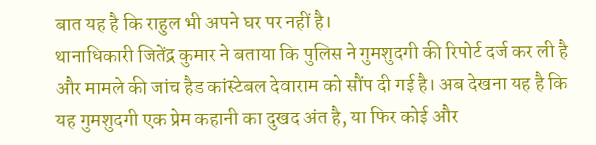बात यह है कि राहुल भी अपने घर पर नहीं है।
थानाधिकारी जितेंद्र कुमार ने बताया कि पुलिस ने गुमशुदगी की रिपोर्ट दर्ज कर ली है और मामले की जांच हैड कांस्टेबल देवाराम को सौंप दी गई है। अब देखना यह है कि यह गुमशुदगी एक प्रेम कहानी का दुखद अंत है, या फिर कोई और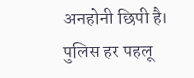अनहोनी छिपी है। पुलिस हर पहलू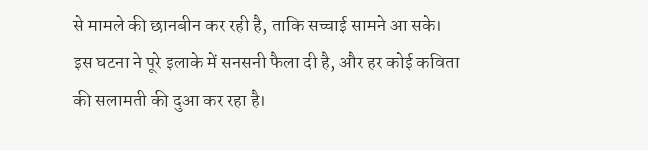से मामले की छानबीन कर रही है, ताकि सच्चाई सामने आ सके। इस घटना ने पूरे इलाके में सनसनी फैला दी है, और हर कोई कविता की सलामती की दुआ कर रहा है।